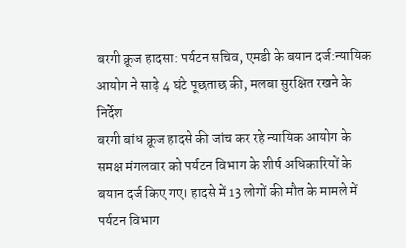बरगी क्रूज हादसा: पर्यटन सचिव, एमडी के बयान दर्ज:न्यायिक आयोग ने साढ़े 4 घंटे पूछताछ की, मलबा सुरक्षित रखने के निर्देश
बरगी बांध क्रूज हादसे की जांच कर रहे न्यायिक आयोग के समक्ष मंगलवार को पर्यटन विभाग के शीर्ष अधिकारियों के बयान दर्ज किए गए। हादसे में 13 लोगों की मौत के मामले में पर्यटन विभाग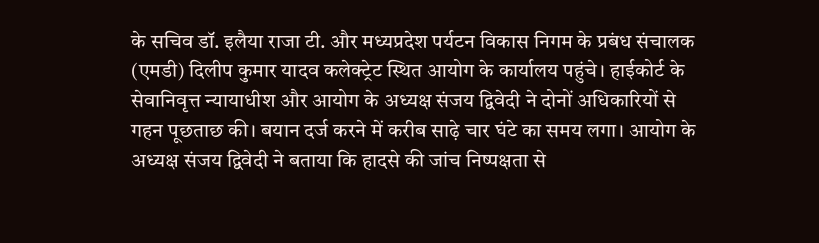के सचिव डॉ. इलैया राजा टी. और मध्यप्रदेश पर्यटन विकास निगम के प्रबंध संचालक (एमडी) दिलीप कुमार यादव कलेक्ट्रेट स्थित आयोग के कार्यालय पहुंचे। हाईकोर्ट के सेवानिवृत्त न्यायाधीश और आयोग के अध्यक्ष संजय द्विवेदी ने दोनों अधिकारियों से गहन पूछताछ की। बयान दर्ज करने में करीब साढ़े चार घंटे का समय लगा। आयोग के अध्यक्ष संजय द्विवेदी ने बताया कि हादसे की जांच निष्पक्षता से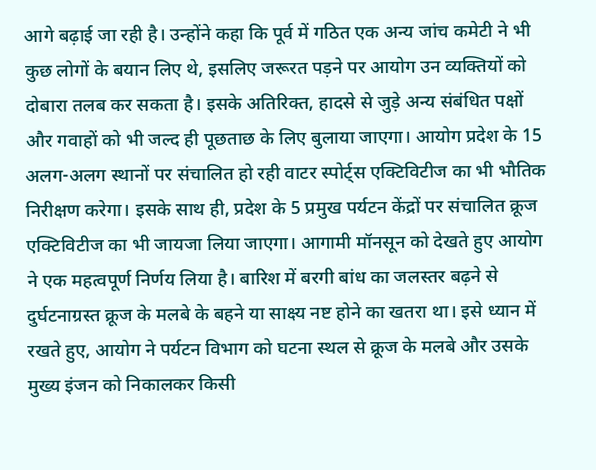आगे बढ़ाई जा रही है। उन्होंने कहा कि पूर्व में गठित एक अन्य जांच कमेटी ने भी कुछ लोगों के बयान लिए थे, इसलिए जरूरत पड़ने पर आयोग उन व्यक्तियों को दोबारा तलब कर सकता है। इसके अतिरिक्त, हादसे से जुड़े अन्य संबंधित पक्षों और गवाहों को भी जल्द ही पूछताछ के लिए बुलाया जाएगा। आयोग प्रदेश के 15 अलग-अलग स्थानों पर संचालित हो रही वाटर स्पोर्ट्स एक्टिविटीज का भी भौतिक निरीक्षण करेगा। इसके साथ ही, प्रदेश के 5 प्रमुख पर्यटन केंद्रों पर संचालित क्रूज एक्टिविटीज का भी जायजा लिया जाएगा। आगामी मॉनसून को देखते हुए आयोग ने एक महत्वपूर्ण निर्णय लिया है। बारिश में बरगी बांध का जलस्तर बढ़ने से दुर्घटनाग्रस्त क्रूज के मलबे के बहने या साक्ष्य नष्ट होने का खतरा था। इसे ध्यान में रखते हुए, आयोग ने पर्यटन विभाग को घटना स्थल से क्रूज के मलबे और उसके मुख्य इंजन को निकालकर किसी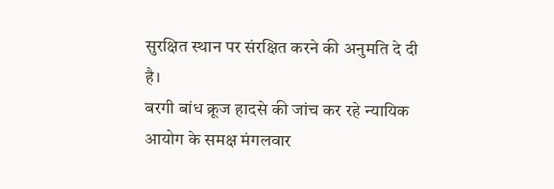सुरक्षित स्थान पर संरक्षित करने की अनुमति दे दी है।
बरगी बांध क्रूज हादसे की जांच कर रहे न्यायिक आयोग के समक्ष मंगलवार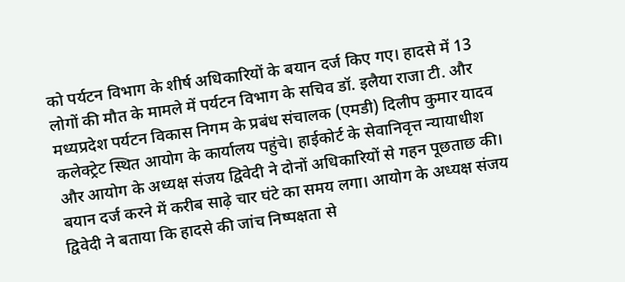को पर्यटन विभाग के शीर्ष अधिकारियों के बयान दर्ज किए गए। हादसे में 13 लोगों की मौत के मामले में पर्यटन विभाग के सचिव डॉ. इलैया राजा टी. और मध्यप्रदेश पर्यटन विकास निगम के प्रबंध संचालक (एमडी) दिलीप कुमार यादव कलेक्ट्रेट स्थित आयोग के कार्यालय पहुंचे। हाईकोर्ट के सेवानिवृत्त न्यायाधीश और आयोग के अध्यक्ष संजय द्विवेदी ने दोनों अधिकारियों से गहन पूछताछ की। बयान दर्ज करने में करीब साढ़े चार घंटे का समय लगा। आयोग के अध्यक्ष संजय द्विवेदी ने बताया कि हादसे की जांच निष्पक्षता से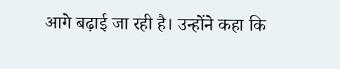आगे बढ़ाई जा रही है। उन्होंने कहा कि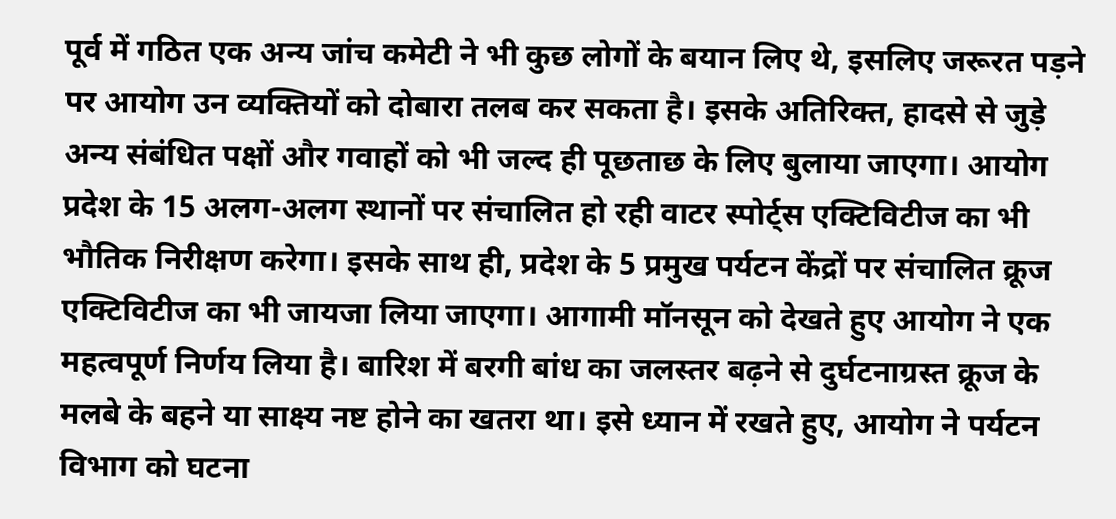पूर्व में गठित एक अन्य जांच कमेटी ने भी कुछ लोगों के बयान लिए थे, इसलिए जरूरत पड़ने पर आयोग उन व्यक्तियों को दोबारा तलब कर सकता है। इसके अतिरिक्त, हादसे से जुड़े अन्य संबंधित पक्षों और गवाहों को भी जल्द ही पूछताछ के लिए बुलाया जाएगा। आयोग प्रदेश के 15 अलग-अलग स्थानों पर संचालित हो रही वाटर स्पोर्ट्स एक्टिविटीज का भी भौतिक निरीक्षण करेगा। इसके साथ ही, प्रदेश के 5 प्रमुख पर्यटन केंद्रों पर संचालित क्रूज एक्टिविटीज का भी जायजा लिया जाएगा। आगामी मॉनसून को देखते हुए आयोग ने एक महत्वपूर्ण निर्णय लिया है। बारिश में बरगी बांध का जलस्तर बढ़ने से दुर्घटनाग्रस्त क्रूज के मलबे के बहने या साक्ष्य नष्ट होने का खतरा था। इसे ध्यान में रखते हुए, आयोग ने पर्यटन विभाग को घटना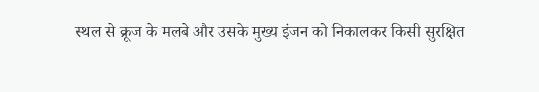स्थल से क्रूज के मलबे और उसके मुख्य इंजन को निकालकर किसी सुरक्षित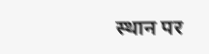स्थान पर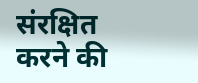संरक्षित करने की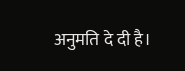अनुमति दे दी है।